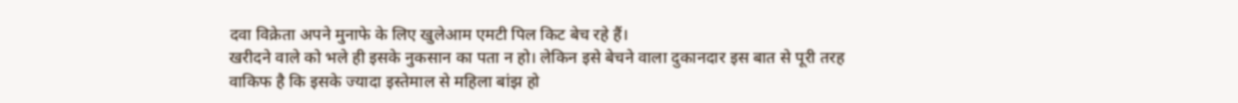दवा विक्रेता अपने मुनाफे के लिए खुलेआम एमटी पिल किट बेच रहे हैं।
खरीदने वाले को भले ही इसके नुकसान का पता न हो। लेकिन इसे बेचने वाला दुकानदार इस बात से पूरी तरह वाकिफ है कि इसके ज्यादा इस्तेमाल से महिला बांझ हो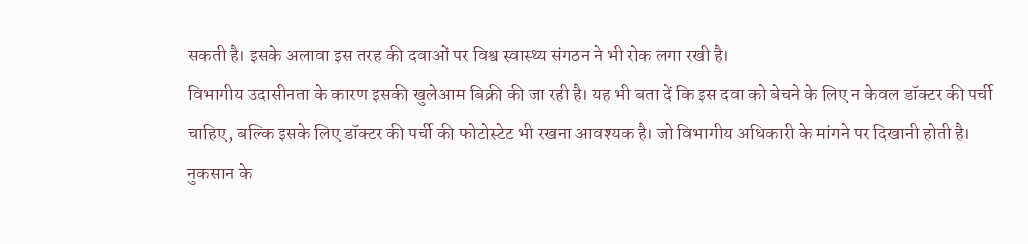सकती है। इसके अलावा इस तरह की दवाओं पर विश्व स्वास्थ्य संगठन ने भी रोक लगा रखी है।
विभागीय उदासीनता के कारण इसकी खुलेआम बिक्री की जा रही है। यह भी बता दें कि इस दवा को बेचने के लिए न केवल डॉक्टर की पर्ची चाहिए, बल्कि इसके लिए डॉक्टर की पर्ची की फोटोस्टेट भी रखना आवश्यक है। जो विभागीय अधिकारी के मांगने पर दिखानी होती है।
नुकसान के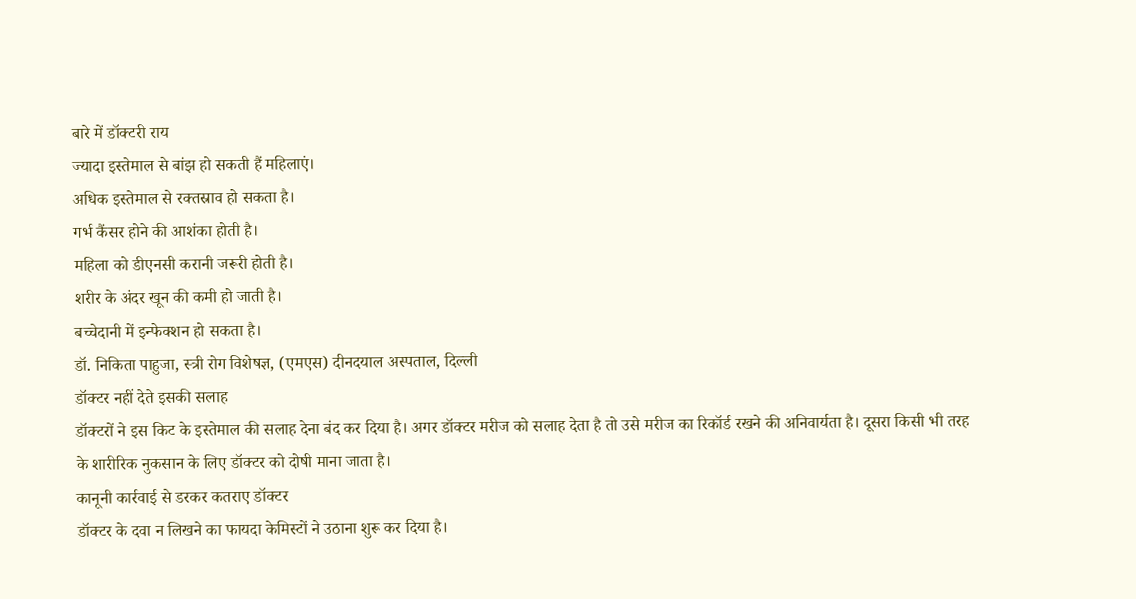बारे में डॉक्टरी राय
ज्यादा इस्तेमाल से बांझ हो सकती हैं महिलाएं।
अधिक इस्तेमाल से रक्तस्राव हो सकता है।
गर्भ कैंसर होने की आशंका होती है।
महिला को डीएनसी करानी जरूरी होती है।
शरीर के अंदर खून की कमी हो जाती है।
बच्चेदानी में इन्फेक्शन हो सकता है।
डॉ. निकिता पाहुजा, स्त्री रोग विशेषज्ञ, (एमएस) दीनदयाल अस्पताल, दिल्ली
डॉक्टर नहीं देते इसकी सलाह
डॉक्टरों ने इस किट के इस्तेमाल की सलाह देना बंद कर दिया है। अगर डॉक्टर मरीज को सलाह देता है तो उसे मरीज का रिकॉर्ड रखने की अनिवार्यता है। दूसरा किसी भी तरह के शारीरिक नुकसान के लिए डॉक्टर को दोषी माना जाता है।
कानूनी कार्रवाई से डरकर कतराए डॉक्टर
डॉक्टर के दवा न लिखने का फायदा केमिस्टों ने उठाना शुरू कर दिया है।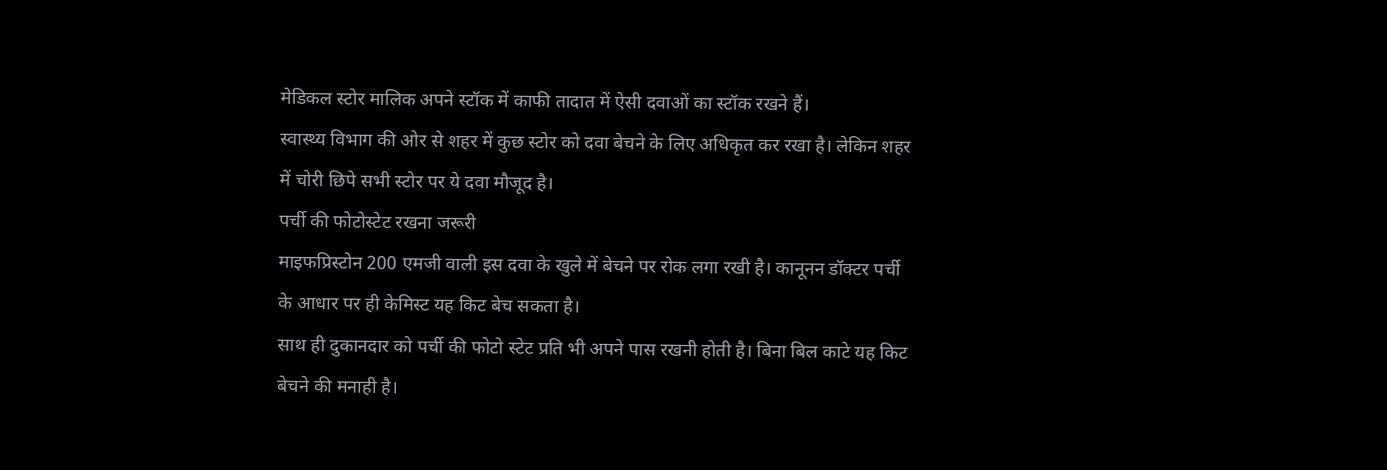मेडिकल स्टोर मालिक अपने स्टॉक में काफी तादात में ऐसी दवाओं का स्टॉक रखने हैं।
स्वास्थ्य विभाग की ओर से शहर में कुछ स्टोर को दवा बेचने के लिए अधिकृत कर रखा है। लेकिन शहर में चोरी छिपे सभी स्टोर पर ये दवा मौजूद है।
पर्ची की फोटोस्टेट रखना जरूरी
माइफप्रिस्टोन 200 एमजी वाली इस दवा के खुले में बेचने पर रोक लगा रखी है। कानूनन डॉक्टर पर्ची के आधार पर ही केमिस्ट यह किट बेच सकता है।
साथ ही दुकानदार को पर्ची की फोटो स्टेट प्रति भी अपने पास रखनी होती है। बिना बिल काटे यह किट बेचने की मनाही है।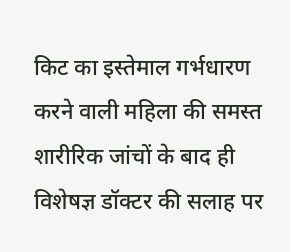किट का इस्तेमाल गर्भधारण करने वाली महिला की समस्त शारीरिक जांचों के बाद ही विशेषज्ञ डॉक्टर की सलाह पर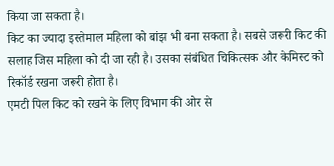किया जा सकता है।
किट का ज्यादा इस्तेमाल महिला को बांझ भी बना सकता है। सबसे जरूरी किट की सलाह जिस महिला को दी जा रही है। उसका संबंधित चिकित्सक और केमिस्ट को रिकॉर्ड रखना जरूरी होता है।
एमटी पिल किट को रखने के लिए विभाग की ओर से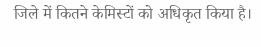जिले में कितने केमिस्टों को अधिकृत किया है।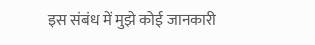इस संबंध में मुझे कोई जानकारी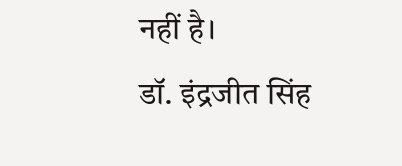नहीं है।
डॉ. इंद्रजीत सिंह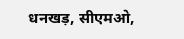धनखड़, सीएमओ,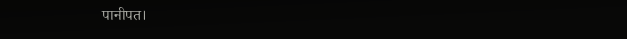पानीपत।